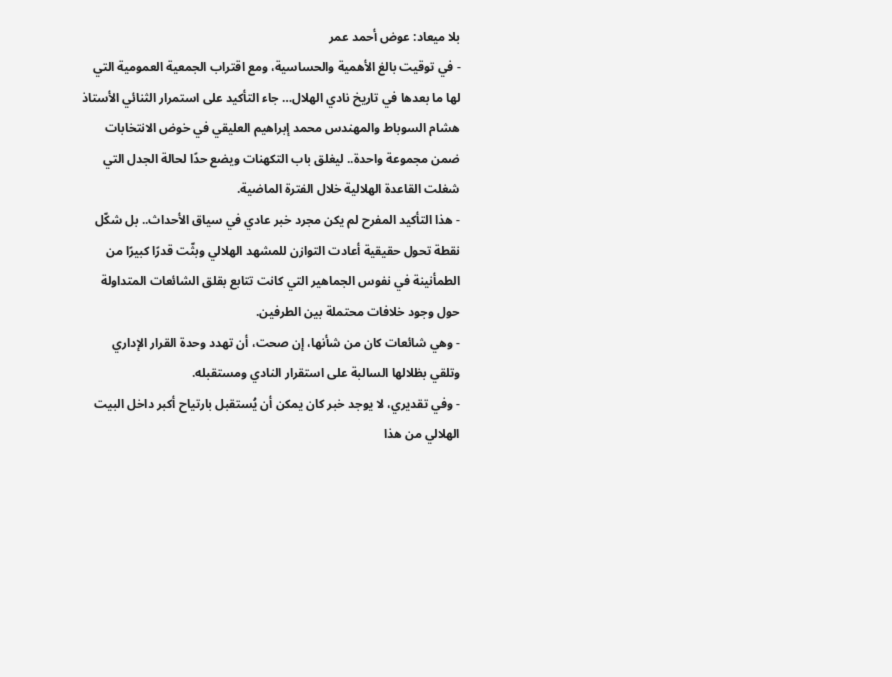بلا ميعاد: عوض أحمد عمر
- في توقيت بالغ الأهمية والحساسية، ومع اقتراب الجمعية العمومية التي لها ما بعدها في تاريخ نادي الهلال… جاء التأكيد على استمرار الثنائي الأستاذ هشام السوباط والمهندس محمد إبراهيم العليقي في خوض الانتخابات ضمن مجموعة واحدة.. ليغلق باب التكهنات ويضع حدًا لحالة الجدل التي شغلت القاعدة الهلالية خلال الفترة الماضية.
- هذا التأكيد المفرح لم يكن مجرد خبر عادي في سياق الأحداث.. بل شكّل نقطة تحول حقيقية أعادت التوازن للمشهد الهلالي وبثّت قدرًا كبيرًا من الطمأنينة في نفوس الجماهير التي كانت تتابع بقلق الشائعات المتداولة حول وجود خلافات محتملة بين الطرفين.
- وهي شائعات كان من شأنها، إن صحت، أن تهدد وحدة القرار الإداري وتلقي بظلالها السالبة على استقرار النادي ومستقبله.
- وفي تقديري، لا يوجد خبر كان يمكن أن يُستقبل بارتياح أكبر داخل البيت الهلالي من هذا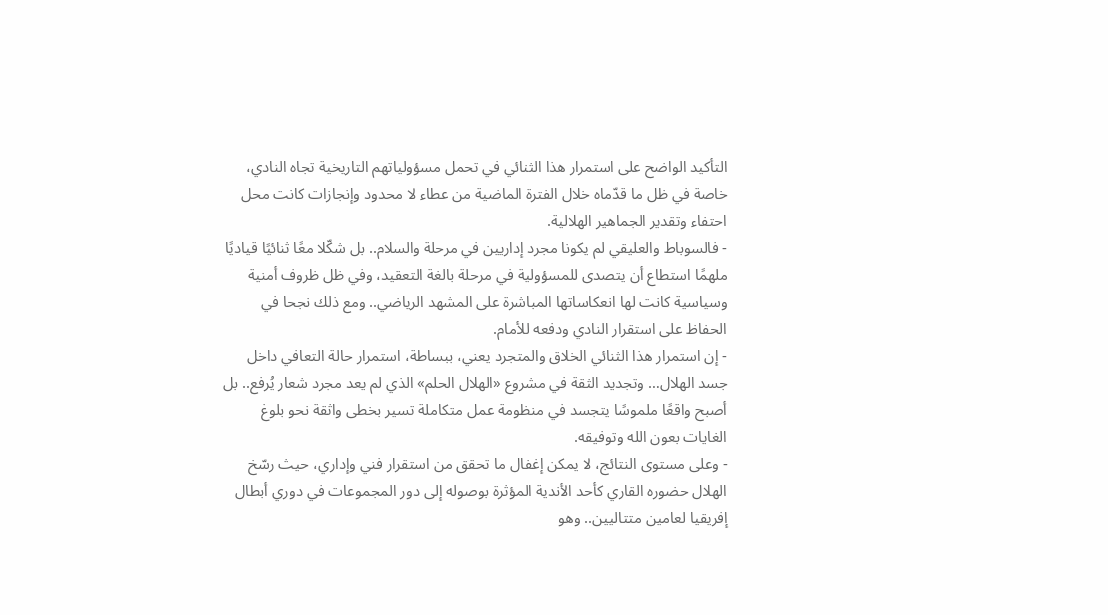التأكيد الواضح على استمرار هذا الثنائي في تحمل مسؤولياتهم التاريخية تجاه النادي، خاصة في ظل ما قدّماه خلال الفترة الماضية من عطاء لا محدود وإنجازات كانت محل احتفاء وتقدير الجماهير الهلالية.
- فالسوباط والعليقي لم يكونا مجرد إداريين في مرحلة والسلام.. بل شكّلا معًا ثنائيًا قياديًا ملهمًا استطاع أن يتصدى للمسؤولية في مرحلة بالغة التعقيد، وفي ظل ظروف أمنية وسياسية كانت لها انعكاساتها المباشرة على المشهد الرياضي.. ومع ذلك نجحا في الحفاظ على استقرار النادي ودفعه للأمام.
- إن استمرار هذا الثنائي الخلاق والمتجرد يعني، ببساطة، استمرار حالة التعافي داخل جسد الهلال… وتجديد الثقة في مشروع «الهلال الحلم» الذي لم يعد مجرد شعار يُرفع.. بل أصبح واقعًا ملموسًا يتجسد في منظومة عمل متكاملة تسير بخطى واثقة نحو بلوغ الغايات بعون الله وتوفيقه.
- وعلى مستوى النتائج، لا يمكن إغفال ما تحقق من استقرار فني وإداري، حيث رسّخ الهلال حضوره القاري كأحد الأندية المؤثرة بوصوله إلى دور المجموعات في دوري أبطال إفريقيا لعامين متتاليين.. وهو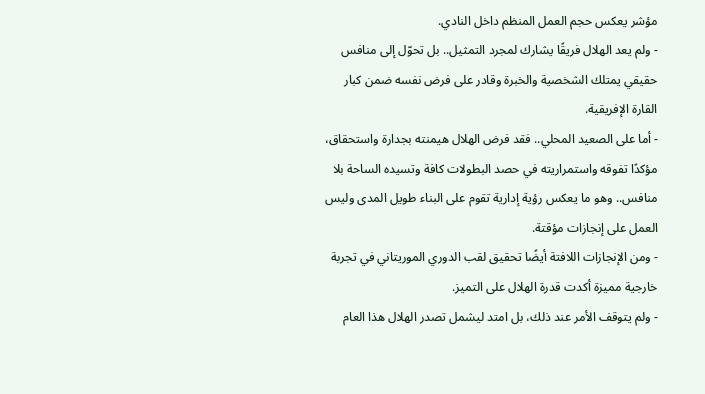مؤشر يعكس حجم العمل المنظم داخل النادي.
- ولم يعد الهلال فريقًا يشارك لمجرد التمثيل.. بل تحوّل إلى منافس حقيقي يمتلك الشخصية والخبرة وقادر على فرض نفسه ضمن كبار القارة الإفريقية.
- أما على الصعيد المحلي.. فقد فرض الهلال هيمنته بجدارة واستحقاق، مؤكدًا تفوقه واستمراريته في حصد البطولات كافة وتسيده الساحة بلا منافس.. وهو ما يعكس رؤية إدارية تقوم على البناء طويل المدى وليس العمل على إنجازات مؤقتة.
- ومن الإنجازات اللافتة أيضًا تحقيق لقب الدوري الموريتاني في تجربة خارجية مميزة أكدت قدرة الهلال على التميز.
- ولم يتوقف الأمر عند ذلك، بل امتد ليشمل تصدر الهلال هذا العام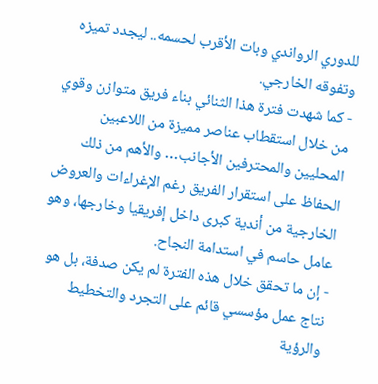للدوري الرواندي وبات الأقرب لحسمه.. ليجدد تميزه وتفوقه الخارجي.
- كما شهدت فترة هذا الثنائي بناء فريق متوازن وقوي من خلال استقطاب عناصر مميزة من اللاعبين المحليين والمحترفين الأجانب… والأهم من ذلك الحفاظ على استقرار الفريق رغم الإغراءات والعروض الخارجية من أندية كبرى داخل إفريقيا وخارجها، وهو عامل حاسم في استدامة النجاح.
- إن ما تحقق خلال هذه الفترة لم يكن صدفة، بل هو نتاج عمل مؤسسي قائم على التجرد والتخطيط والرؤية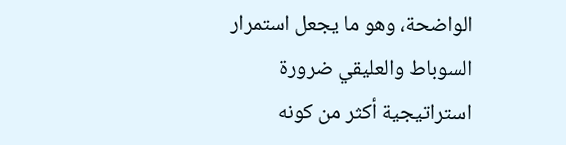الواضحة، وهو ما يجعل استمرار السوباط والعليقي ضرورة استراتيجية أكثر من كونه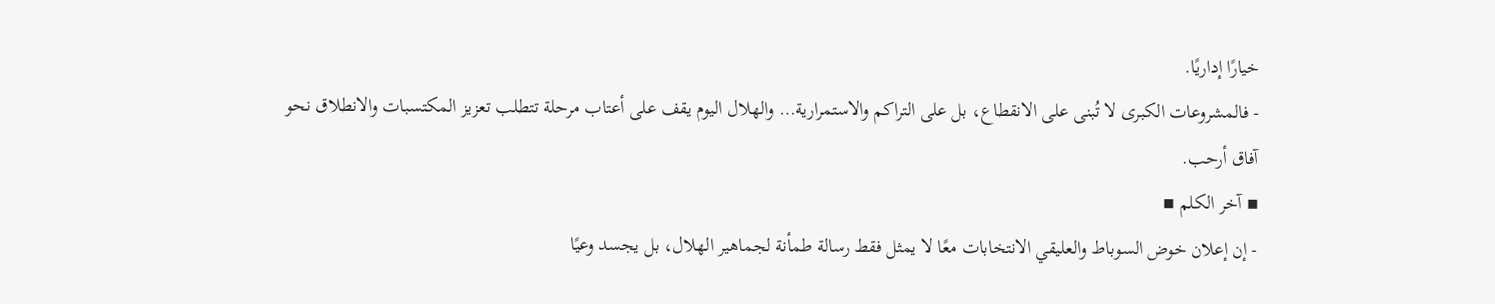خيارًا إداريًا.
- فالمشروعات الكبرى لا تُبنى على الانقطاع، بل على التراكم والاستمرارية… والهلال اليوم يقف على أعتاب مرحلة تتطلب تعزيز المكتسبات والانطلاق نحو آفاق أرحب.
▪ آخر الكلم ▪
- إن إعلان خوض السوباط والعليقي الانتخابات معًا لا يمثل فقط رسالة طمأنة لجماهير الهلال، بل يجسد وعيًا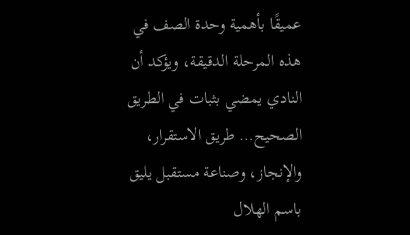عميقًا بأهمية وحدة الصف في هذه المرحلة الدقيقة، ويؤكد أن النادي يمضي بثبات في الطريق الصحيح… طريق الاستقرار، والإنجاز، وصناعة مستقبل يليق باسم الهلال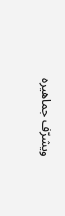ويشرّف جماهيره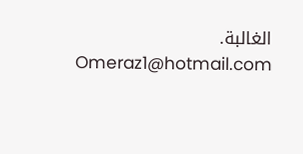الغالبة.
Omeraz1@hotmail.com